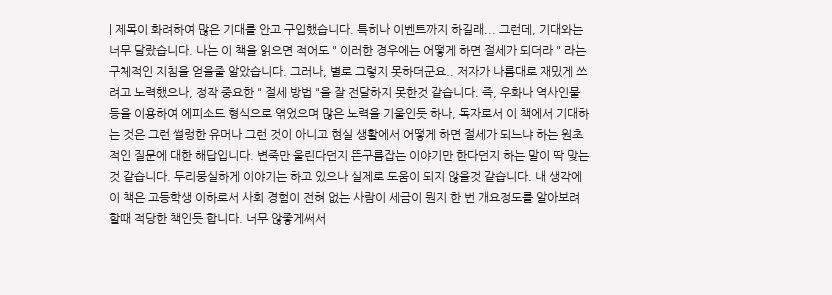| 제목이 화려하여 많은 기대를 안고 구입했습니다. 특히나 이벤트까지 하길래... 그런데, 기대와는 너무 달랐습니다. 나는 이 책을 읽으면 적어도 " 이러한 경우에는 어떻게 하면 절세가 되더라 " 라는 구체적인 지침을 얻을줄 알았습니다. 그러나, 별로 그렇지 못하더군요.. 저자가 나름대로 재밌게 쓰려고 노력했으나, 정작 중요한 " 절세 방법 "을 잘 전달하지 못한것 같습니다. 즉, 우화나 역사인물 등을 이용하여 에피소드 형식으로 엮었으며 많은 노력을 기울인듯 하나, 독자로서 이 책에서 기대하는 것은 그런 썰렁한 유머나 그런 것이 아니고 현실 생활에서 어떻게 하면 절세가 되느냐 하는 원초적인 질문에 대한 해답입니다. 변죽만 울린다던지 뜬구름잡는 이야기만 한다던지 하는 말이 딱 맞는것 같습니다. 두리뭉실하게 이야기는 하고 있으나 실제로 도움이 되지 않을것 같습니다. 내 생각에 이 책은 고등학생 이하로서 사회 경험이 전혀 없는 사람이 세금이 뭔지 한 번 개요정도를 알아보려 할때 적당한 책인듯 합니다. 너무 않좋게써서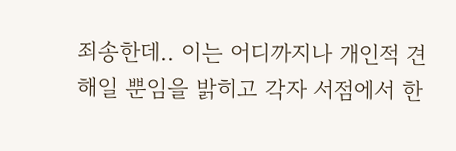죄송한데.. 이는 어디까지나 개인적 견해일 뿐임을 밝히고 각자 서점에서 한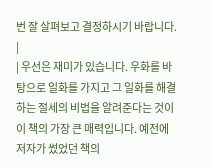번 잘 살펴보고 결정하시기 바랍니다. |
| 우선은 재미가 있습니다. 우화를 바탕으로 일화를 가지고 그 일화를 해결하는 절세의 비법을 알려준다는 것이 이 책의 가장 큰 매력입니다. 예전에 저자가 썼었던 책의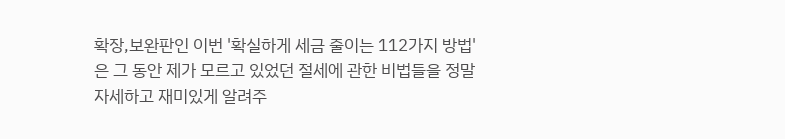확장,보완판인 이번 '확실하게 세금 줄이는 112가지 방법'은 그 동안 제가 모르고 있었던 절세에 관한 비법들을 정말 자세하고 재미있게 알려주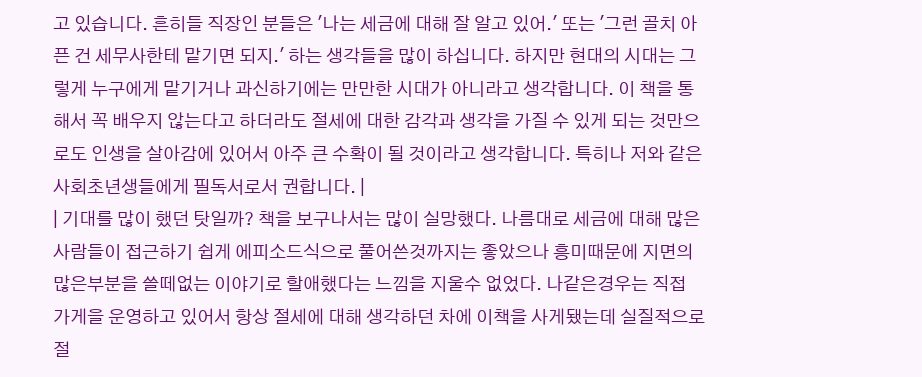고 있습니다. 흔히들 직장인 분들은 '나는 세금에 대해 잘 알고 있어.' 또는 '그런 골치 아픈 건 세무사한테 맡기면 되지.' 하는 생각들을 많이 하십니다. 하지만 현대의 시대는 그렇게 누구에게 맡기거나 과신하기에는 만만한 시대가 아니라고 생각합니다. 이 책을 통해서 꼭 배우지 않는다고 하더라도 절세에 대한 감각과 생각을 가질 수 있게 되는 것만으로도 인생을 살아감에 있어서 아주 큰 수확이 될 것이라고 생각합니다. 특히나 저와 같은 사회초년생들에게 필독서로서 권합니다. |
| 기대를 많이 했던 탓일까? 책을 보구나서는 많이 실망했다. 나름대로 세금에 대해 많은 사람들이 접근하기 쉽게 에피소드식으로 풀어쓴것까지는 좋았으나 흥미때문에 지면의 많은부분을 쓸떼없는 이야기로 할애했다는 느낌을 지울수 없었다. 나같은경우는 직접 가게을 운영하고 있어서 항상 절세에 대해 생각하던 차에 이책을 사게됐는데 실질적으로 절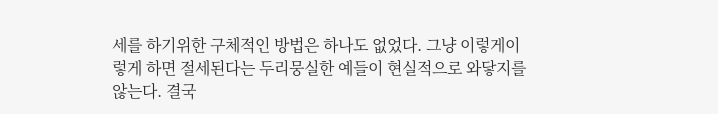세를 하기위한 구체적인 방법은 하나도 없었다. 그냥 이렇게이렇게 하면 절세된다는 두리뭉실한 예들이 현실적으로 와닿지를 않는다. 결국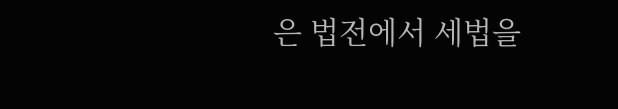은 법전에서 세법을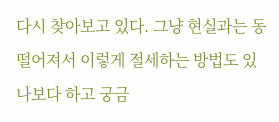다시 찾아보고 있다. 그냥 현실과는 동떨어져서 이렇게 절세하는 방법도 있나보다 하고 궁금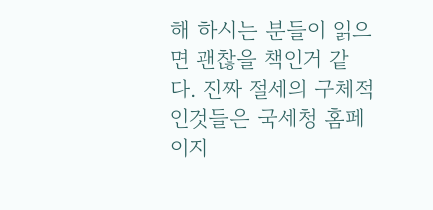해 하시는 분들이 읽으면 괜찮을 책인거 같다. 진짜 절세의 구체적인것들은 국세청 홈페이지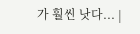가 훨씬 낫다... |